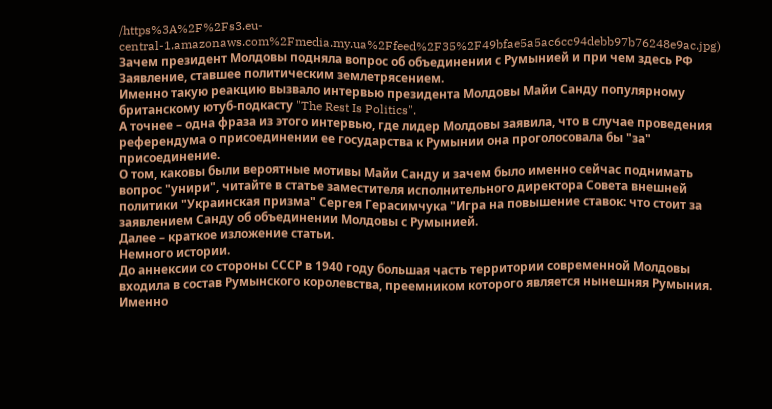/https%3A%2F%2Fs3.eu-central-1.amazonaws.com%2Fmedia.my.ua%2Ffeed%2F35%2F49bfae5a5ac6cc94debb97b76248e9ac.jpg)
Зачем президент Молдовы подняла вопрос об объединении с Румынией и при чем здесь РФ
Заявление, ставшее политическим землетрясением.
Именно такую реакцию вызвало интервью президента Молдовы Майи Санду популярному британскому ютуб-подкасту "The Rest Is Politics".
А точнее – одна фраза из этого интервью, где лидер Молдовы заявила, что в случае проведения референдума о присоединении ее государства к Румынии она проголосовала бы "за" присоединение.
О том, каковы были вероятные мотивы Майи Санду и зачем было именно сейчас поднимать вопрос "унири", читайте в статье заместителя исполнительного директора Совета внешней политики "Украинская призма" Сергея Герасимчука "Игра на повышение ставок: что стоит за заявлением Санду об объединении Молдовы с Румынией.
Далее – краткое изложение статьи.
Немного истории.
До аннексии со стороны СССР в 1940 году большая часть территории современной Молдовы входила в состав Румынского королевства, преемником которого является нынешняя Румыния.
Именно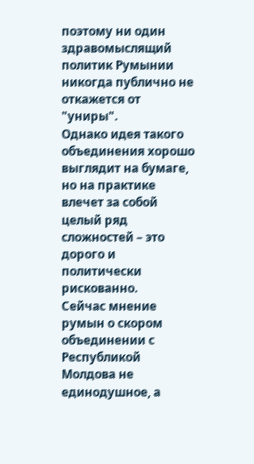поэтому ни один здравомыслящий политик Румынии никогда публично не откажется от "униры".
Однако идея такого объединения хорошо выглядит на бумаге, но на практике влечет за собой целый ряд сложностей – это дорого и политически рискованно.
Сейчас мнение румын о скором объединении с Республикой Молдова не единодушное, а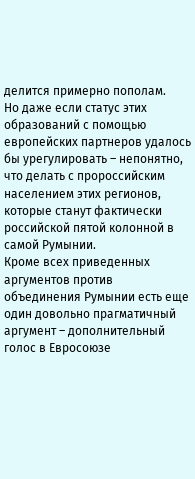делится примерно пополам.
Но даже если статус этих образований с помощью европейских партнеров удалось бы урегулировать – непонятно, что делать с пророссийским населением этих регионов, которые станут фактически российской пятой колонной в самой Румынии.
Кроме всех приведенных аргументов против объединения Румынии есть еще один довольно прагматичный аргумент – дополнительный голос в Евросоюзе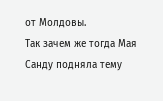от Молдовы.
Так зачем же тогда Мая Санду подняла тему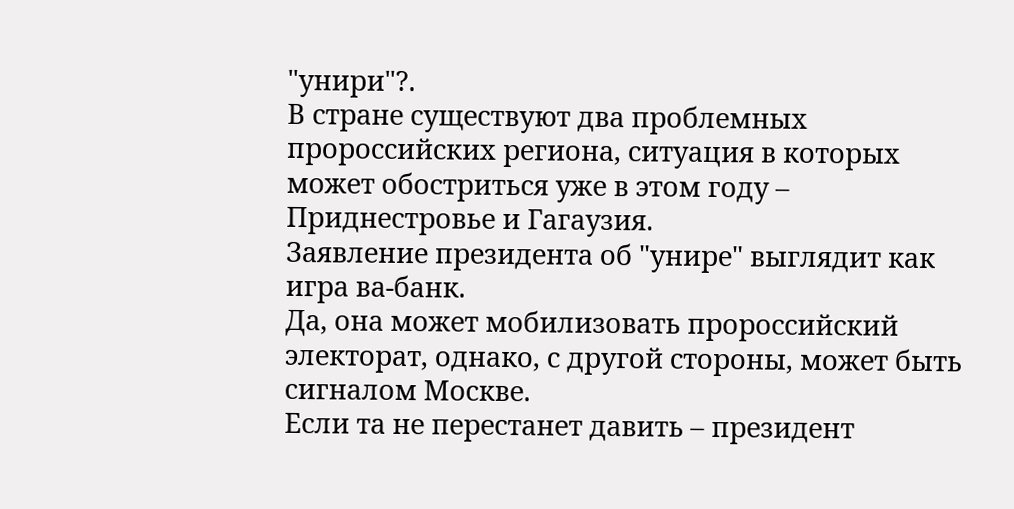"унири"?.
В стране существуют два проблемных пророссийских региона, ситуация в которых может обостриться уже в этом году – Приднестровье и Гагаузия.
Заявление президента об "унире" выглядит как игра ва-банк.
Да, она может мобилизовать пророссийский электорат, однако, с другой стороны, может быть сигналом Москве.
Если та не перестанет давить – президент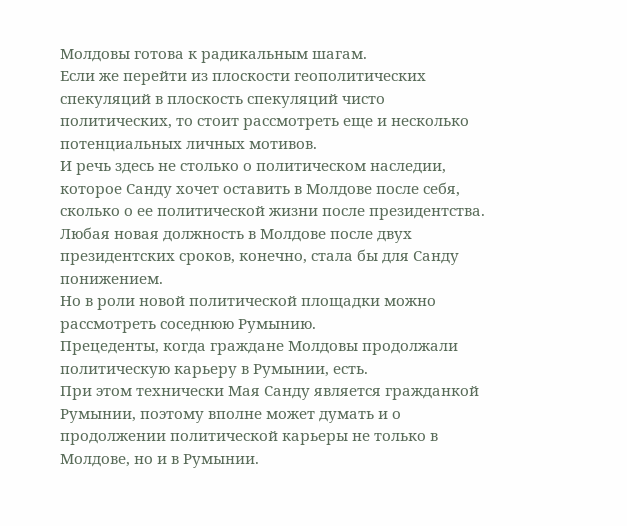Молдовы готова к радикальным шагам.
Если же перейти из плоскости геополитических спекуляций в плоскость спекуляций чисто политических, то стоит рассмотреть еще и несколько потенциальных личных мотивов.
И речь здесь не столько о политическом наследии, которое Санду хочет оставить в Молдове после себя, сколько о ее политической жизни после президентства.
Любая новая должность в Молдове после двух президентских сроков, конечно, стала бы для Санду понижением.
Но в роли новой политической площадки можно рассмотреть соседнюю Румынию.
Прецеденты, когда граждане Молдовы продолжали политическую карьеру в Румынии, есть.
При этом технически Мая Санду является гражданкой Румынии, поэтому вполне может думать и о продолжении политической карьеры не только в Молдове, но и в Румынии.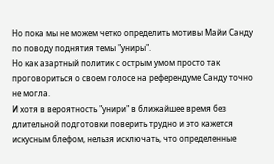Но пока мы не можем четко определить мотивы Майи Санду по поводу поднятия темы "униры".
Но как азартный политик с острым умом просто так проговориться о своем голосе на референдуме Санду точно не могла.
И хотя в вероятность "унири" в ближайшее время без длительной подготовки поверить трудно и это кажется искусным блефом, нельзя исключать, что определенные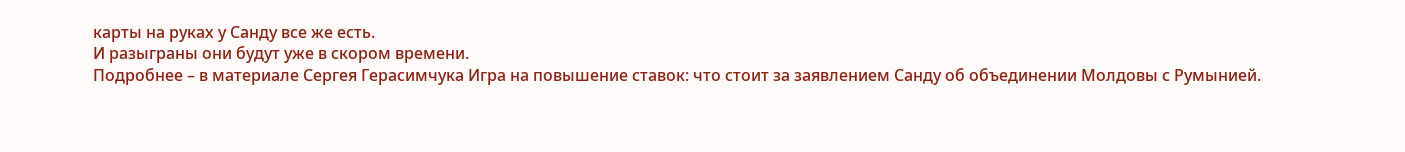карты на руках у Санду все же есть.
И разыграны они будут уже в скором времени.
Подробнее – в материале Сергея Герасимчука Игра на повышение ставок: что стоит за заявлением Санду об объединении Молдовы с Румынией.